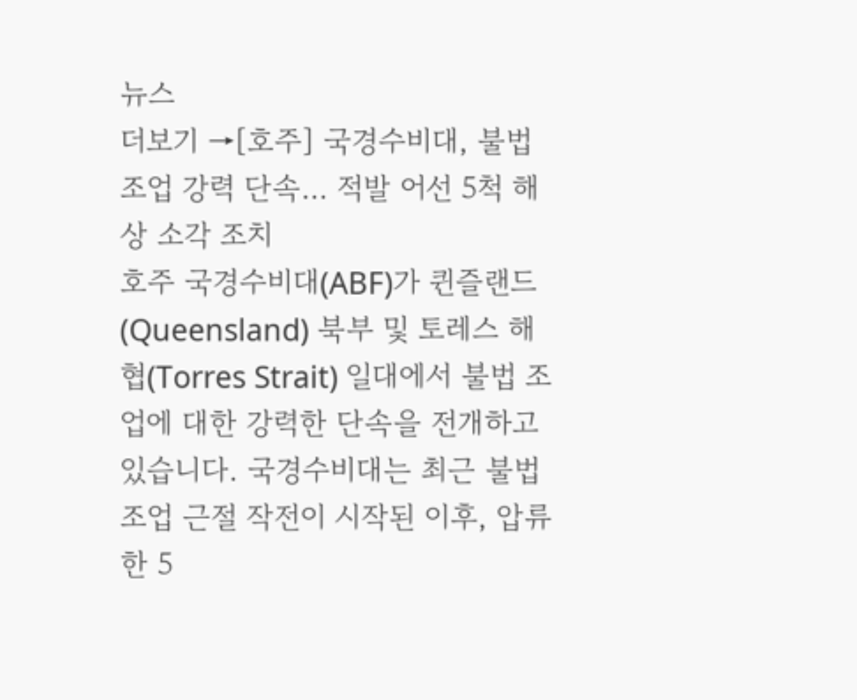뉴스
더보기 →[호주] 국경수비대, 불법 조업 강력 단속… 적발 어선 5척 해상 소각 조치
호주 국경수비대(ABF)가 퀸즐랜드(Queensland) 북부 및 토레스 해협(Torres Strait) 일대에서 불법 조업에 대한 강력한 단속을 전개하고 있습니다. 국경수비대는 최근 불법 조업 근절 작전이 시작된 이후, 압류한 5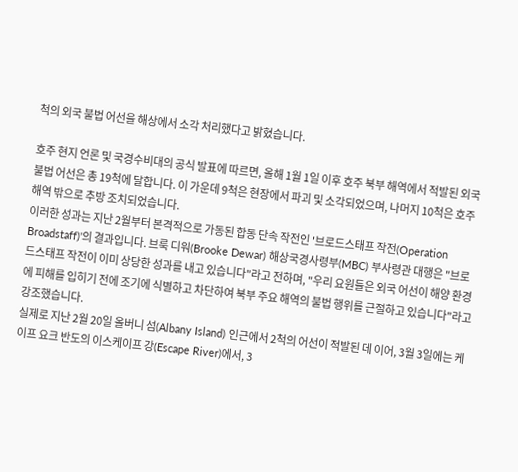척의 외국 불법 어선을 해상에서 소각 처리했다고 밝혔습니다.

호주 현지 언론 및 국경수비대의 공식 발표에 따르면, 올해 1월 1일 이후 호주 북부 해역에서 적발된 외국 불법 어선은 총 19척에 달합니다. 이 가운데 9척은 현장에서 파괴 및 소각되었으며, 나머지 10척은 호주 해역 밖으로 추방 조치되었습니다.
이러한 성과는 지난 2월부터 본격적으로 가동된 합동 단속 작전인 '브로드스태프 작전(Operation Broadstaff)'의 결과입니다. 브룩 디워(Brooke Dewar) 해상국경사령부(MBC) 부사령관 대행은 "브로드스태프 작전이 이미 상당한 성과를 내고 있습니다"라고 전하며, "우리 요원들은 외국 어선이 해양 환경에 피해를 입히기 전에 조기에 식별하고 차단하여 북부 주요 해역의 불법 행위를 근절하고 있습니다"라고 강조했습니다.
실제로 지난 2월 20일 올버니 섬(Albany Island) 인근에서 2척의 어선이 적발된 데 이어, 3월 3일에는 케이프 요크 반도의 이스케이프 강(Escape River)에서, 3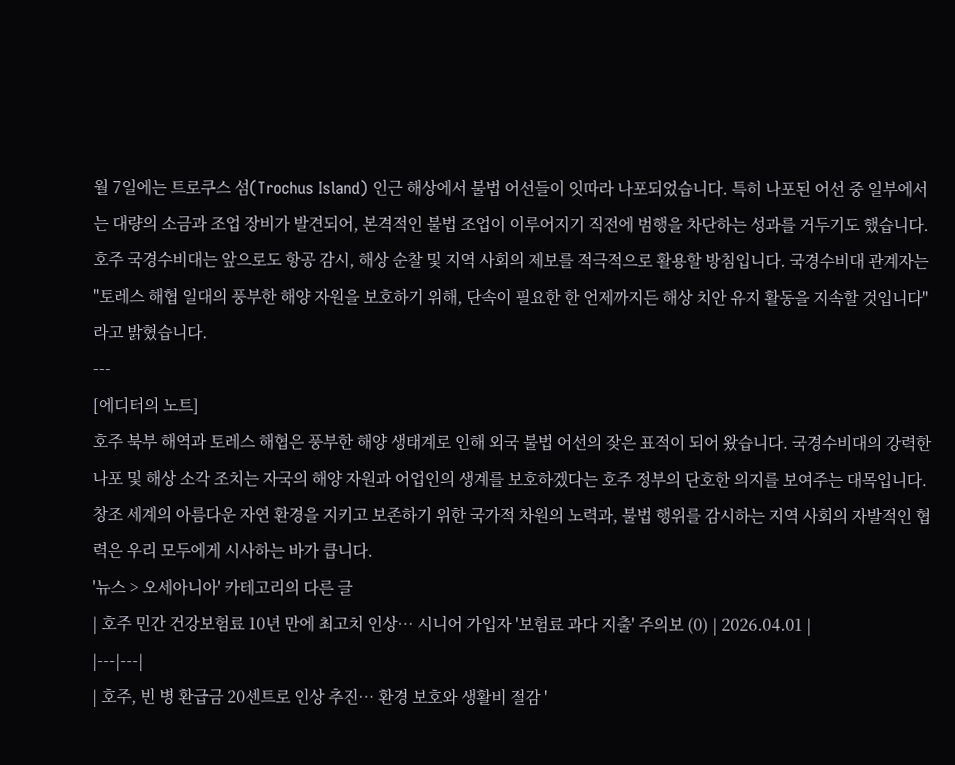월 7일에는 트로쿠스 섬(Trochus Island) 인근 해상에서 불법 어선들이 잇따라 나포되었습니다. 특히 나포된 어선 중 일부에서는 대량의 소금과 조업 장비가 발견되어, 본격적인 불법 조업이 이루어지기 직전에 범행을 차단하는 성과를 거두기도 했습니다.
호주 국경수비대는 앞으로도 항공 감시, 해상 순찰 및 지역 사회의 제보를 적극적으로 활용할 방침입니다. 국경수비대 관계자는 "토레스 해협 일대의 풍부한 해양 자원을 보호하기 위해, 단속이 필요한 한 언제까지든 해상 치안 유지 활동을 지속할 것입니다"라고 밝혔습니다.
---
[에디터의 노트]
호주 북부 해역과 토레스 해협은 풍부한 해양 생태계로 인해 외국 불법 어선의 잦은 표적이 되어 왔습니다. 국경수비대의 강력한 나포 및 해상 소각 조치는 자국의 해양 자원과 어업인의 생계를 보호하겠다는 호주 정부의 단호한 의지를 보여주는 대목입니다. 창조 세계의 아름다운 자연 환경을 지키고 보존하기 위한 국가적 차원의 노력과, 불법 행위를 감시하는 지역 사회의 자발적인 협력은 우리 모두에게 시사하는 바가 큽니다.
'뉴스 > 오세아니아' 카테고리의 다른 글
| 호주 민간 건강보험료 10년 만에 최고치 인상… 시니어 가입자 '보험료 과다 지출' 주의보 (0) | 2026.04.01 |
|---|---|
| 호주, 빈 병 환급금 20센트로 인상 추진… 환경 보호와 생활비 절감 '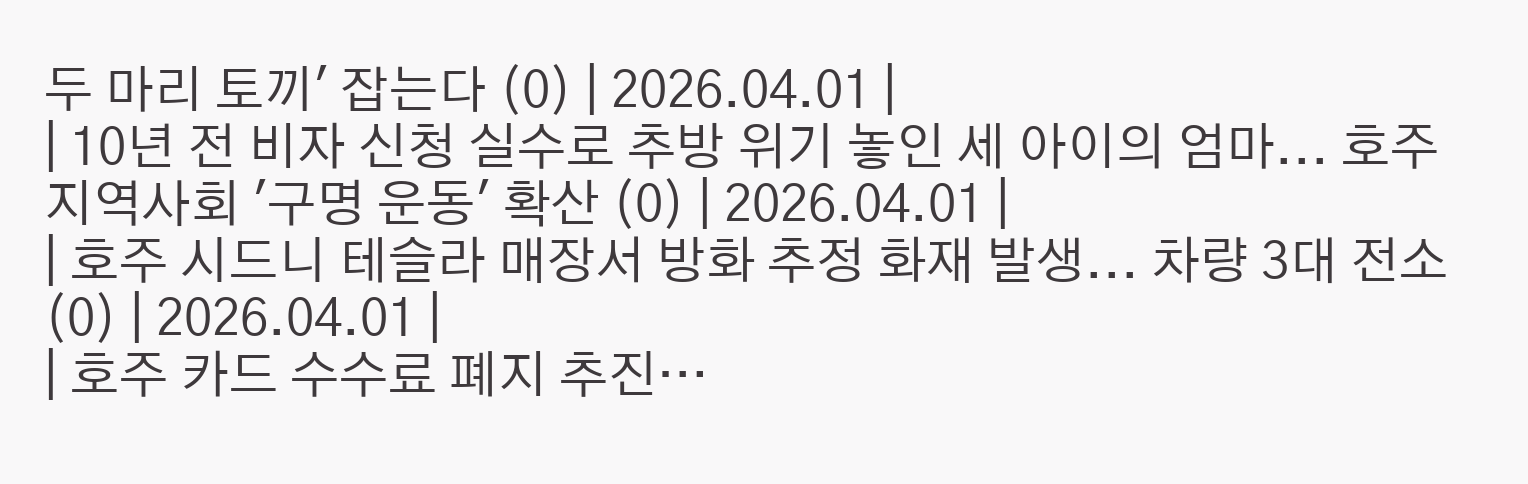두 마리 토끼' 잡는다 (0) | 2026.04.01 |
| 10년 전 비자 신청 실수로 추방 위기 놓인 세 아이의 엄마... 호주 지역사회 '구명 운동' 확산 (0) | 2026.04.01 |
| 호주 시드니 테슬라 매장서 방화 추정 화재 발생... 차량 3대 전소 (0) | 2026.04.01 |
| 호주 카드 수수료 폐지 추진…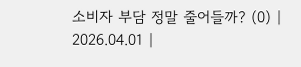소비자 부담 정말 줄어들까? (0) | 2026.04.01 |